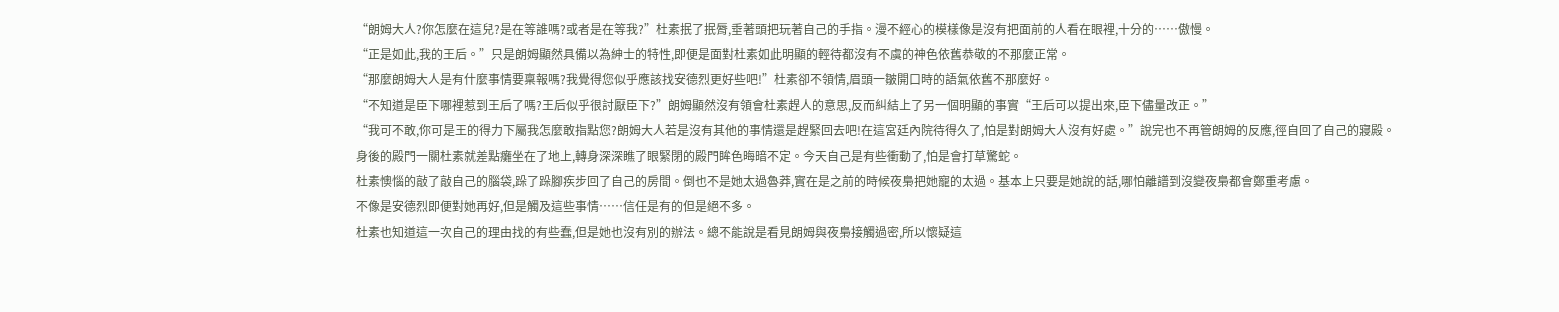“朗姆大人?你怎麼在這兒?是在等誰嗎?或者是在等我?”杜素抿了抿脣,垂著頭把玩著自己的手指。漫不經心的模樣像是沒有把面前的人看在眼裡,十分的……傲慢。
“正是如此,我的王后。”只是朗姆顯然具備以為紳士的特性,即便是面對杜素如此明顯的輕待都沒有不虞的神色依舊恭敬的不那麼正常。
“那麼朗姆大人是有什麼事情要稟報嗎?我覺得您似乎應該找安德烈更好些吧!”杜素卻不領情,眉頭一皺開口時的語氣依舊不那麼好。
“不知道是臣下哪裡惹到王后了嗎?王后似乎很討厭臣下?”朗姆顯然沒有領會杜素趕人的意思,反而糾結上了另一個明顯的事實“王后可以提出來,臣下儘量改正。”
“我可不敢,你可是王的得力下屬我怎麼敢指點您?朗姆大人若是沒有其他的事情還是趕緊回去吧!在這宮廷內院待得久了,怕是對朗姆大人沒有好處。”說完也不再管朗姆的反應,徑自回了自己的寢殿。
身後的殿門一關杜素就差點癱坐在了地上,轉身深深瞧了眼緊閉的殿門眸色晦暗不定。今天自己是有些衝動了,怕是會打草驚蛇。
杜素懊惱的敲了敲自己的腦袋,跺了跺腳疾步回了自己的房間。倒也不是她太過魯莽,實在是之前的時候夜梟把她寵的太過。基本上只要是她說的話,哪怕離譜到沒變夜梟都會鄭重考慮。
不像是安德烈即便對她再好,但是觸及這些事情……信任是有的但是絕不多。
杜素也知道這一次自己的理由找的有些蠢,但是她也沒有別的辦法。總不能說是看見朗姆與夜梟接觸過密,所以懷疑這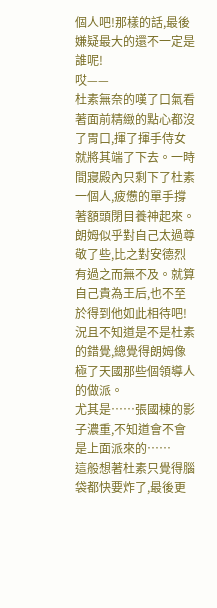個人吧!那樣的話,最後嫌疑最大的還不一定是誰呢!
哎——
杜素無奈的嘆了口氣看著面前精緻的點心都沒了胃口,揮了揮手侍女就將其端了下去。一時間寢殿內只剩下了杜素一個人,疲憊的單手撐著額頭閉目養神起來。
朗姆似乎對自己太過尊敬了些,比之對安德烈有過之而無不及。就算自己貴為王后,也不至於得到他如此相待吧!況且不知道是不是杜素的錯覺,總覺得朗姆像極了天國那些個領導人的做派。
尤其是……張國棟的影子濃重,不知道會不會是上面派來的……
這般想著杜素只覺得腦袋都快要炸了,最後更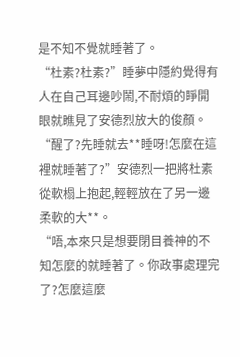是不知不覺就睡著了。
“杜素?杜素?”睡夢中隱約覺得有人在自己耳邊吵鬧,不耐煩的睜開眼就瞧見了安德烈放大的俊顏。
“醒了?先睡就去**睡呀!怎麼在這裡就睡著了?”安德烈一把將杜素從軟榻上抱起,輕輕放在了另一邊柔軟的大**。
“唔,本來只是想要閉目養神的不知怎麼的就睡著了。你政事處理完了?怎麼這麼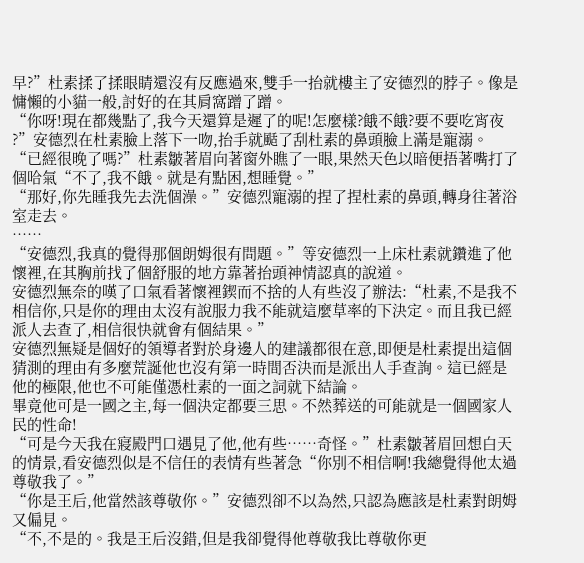早?”杜素揉了揉眼睛還沒有反應過來,雙手一抬就樓主了安德烈的脖子。像是慵懶的小貓一般,討好的在其肩窩蹭了蹭。
“你呀!現在都幾點了,我今天還算是遲了的呢!怎麼樣?餓不餓?要不要吃宵夜
?”安德烈在杜素臉上落下一吻,抬手就颳了刮杜素的鼻頭臉上滿是寵溺。
“已經很晚了嗎?”杜素皺著眉向著窗外瞧了一眼,果然天色以暗便捂著嘴打了個哈氣“不了,我不餓。就是有點困,想睡覺。”
“那好,你先睡我先去洗個澡。”安德烈寵溺的捏了捏杜素的鼻頭,轉身往著浴室走去。
……
“安德烈,我真的覺得那個朗姆很有問題。”等安德烈一上床杜素就鑽進了他懷裡,在其胸前找了個舒服的地方靠著抬頭神情認真的說道。
安德烈無奈的嘆了口氣看著懷裡鍥而不捨的人有些沒了辦法:“杜素,不是我不相信你,只是你的理由太沒有說服力我不能就這麼草率的下決定。而且我已經派人去查了,相信很快就會有個結果。”
安德烈無疑是個好的領導者對於身邊人的建議都很在意,即便是杜素提出這個猜測的理由有多麼荒誕他也沒有第一時間否決而是派出人手查詢。這已經是他的極限,他也不可能僅憑杜素的一面之詞就下結論。
畢竟他可是一國之主,每一個決定都要三思。不然葬送的可能就是一個國家人民的性命!
“可是今天我在寢殿門口遇見了他,他有些……奇怪。”杜素皺著眉回想白天的情景,看安德烈似是不信任的表情有些著急“你別不相信啊!我總覺得他太過尊敬我了。”
“你是王后,他當然該尊敬你。”安德烈卻不以為然,只認為應該是杜素對朗姆又偏見。
“不,不是的。我是王后沒錯,但是我卻覺得他尊敬我比尊敬你更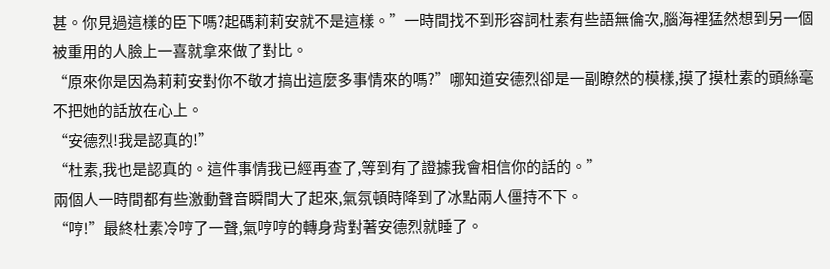甚。你見過這樣的臣下嗎?起碼莉莉安就不是這樣。”一時間找不到形容詞杜素有些語無倫次,腦海裡猛然想到另一個被重用的人臉上一喜就拿來做了對比。
“原來你是因為莉莉安對你不敬才搞出這麼多事情來的嗎?”哪知道安德烈卻是一副瞭然的模樣,摸了摸杜素的頭絲毫不把她的話放在心上。
“安德烈!我是認真的!”
“杜素,我也是認真的。這件事情我已經再查了,等到有了證據我會相信你的話的。”
兩個人一時間都有些激動聲音瞬間大了起來,氣氛頓時降到了冰點兩人僵持不下。
“哼!”最終杜素冷哼了一聲,氣哼哼的轉身背對著安德烈就睡了。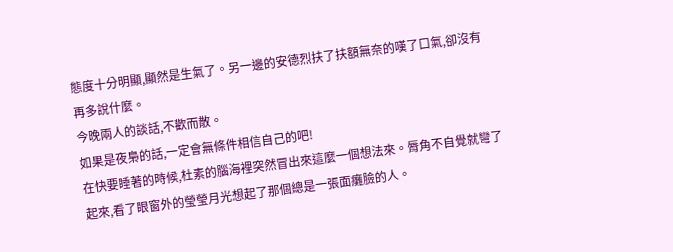態度十分明顯,顯然是生氣了。另一邊的安德烈扶了扶額無奈的嘆了口氣,卻沒有再多說什麼。
今晚兩人的談話,不歡而散。
如果是夜梟的話,一定會無條件相信自己的吧!
在快要睡著的時候,杜素的腦海裡突然冒出來這麼一個想法來。脣角不自覺就彎了起來,看了眼窗外的瑩瑩月光想起了那個總是一張面癱臉的人。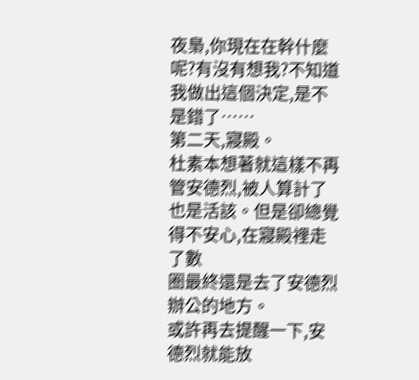夜梟,你現在在幹什麼呢?有沒有想我?不知道我做出這個決定,是不是錯了……
第二天,寢殿。
杜素本想著就這樣不再管安德烈,被人算計了也是活該。但是卻總覺得不安心,在寢殿裡走了數
圈最終還是去了安德烈辦公的地方。
或許再去提醒一下,安德烈就能放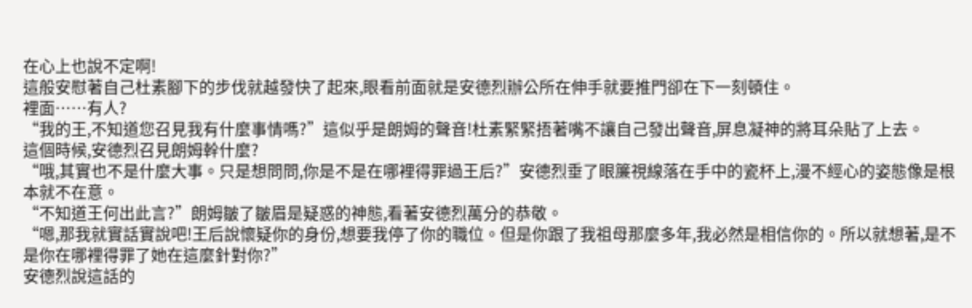在心上也說不定啊!
這般安慰著自己杜素腳下的步伐就越發快了起來,眼看前面就是安德烈辦公所在伸手就要推門卻在下一刻頓住。
裡面……有人?
“我的王,不知道您召見我有什麼事情嗎?”這似乎是朗姆的聲音!杜素緊緊捂著嘴不讓自己發出聲音,屏息凝神的將耳朵貼了上去。
這個時候,安德烈召見朗姆幹什麼?
“哦,其實也不是什麼大事。只是想問問,你是不是在哪裡得罪過王后?”安德烈垂了眼簾視線落在手中的瓷杯上,漫不經心的姿態像是根本就不在意。
“不知道王何出此言?”朗姆皺了皺眉是疑惑的神態,看著安德烈萬分的恭敬。
“嗯,那我就實話實說吧!王后說懷疑你的身份,想要我停了你的職位。但是你跟了我祖母那麼多年,我必然是相信你的。所以就想著,是不是你在哪裡得罪了她在這麼針對你?”
安德烈說這話的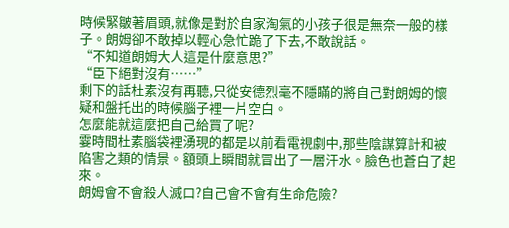時候緊皺著眉頭,就像是對於自家淘氣的小孩子很是無奈一般的樣子。朗姆卻不敢掉以輕心急忙跪了下去,不敢說話。
“不知道朗姆大人這是什麼意思?”
“臣下絕對沒有……”
剩下的話杜素沒有再聽,只從安德烈毫不隱瞞的將自己對朗姆的懷疑和盤托出的時候腦子裡一片空白。
怎麼能就這麼把自己給買了呢?
霎時間杜素腦袋裡湧現的都是以前看電視劇中,那些陰謀算計和被陷害之類的情景。額頭上瞬間就冒出了一層汗水。臉色也蒼白了起來。
朗姆會不會殺人滅口?自己會不會有生命危險?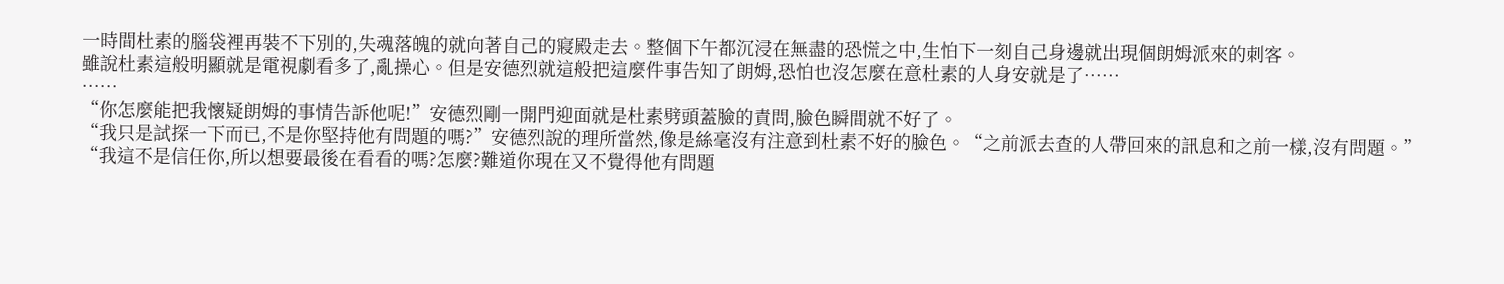一時間杜素的腦袋裡再裝不下別的,失魂落魄的就向著自己的寢殿走去。整個下午都沉浸在無盡的恐慌之中,生怕下一刻自己身邊就出現個朗姆派來的刺客。
雖說杜素這般明顯就是電視劇看多了,亂操心。但是安德烈就這般把這麼件事告知了朗姆,恐怕也沒怎麼在意杜素的人身安就是了……
……
“你怎麼能把我懷疑朗姆的事情告訴他呢!”安德烈剛一開門迎面就是杜素劈頭蓋臉的責問,臉色瞬間就不好了。
“我只是試探一下而已,不是你堅持他有問題的嗎?”安德烈說的理所當然,像是絲毫沒有注意到杜素不好的臉色。“之前派去查的人帶回來的訊息和之前一樣,沒有問題。”
“我這不是信任你,所以想要最後在看看的嗎?怎麼?難道你現在又不覺得他有問題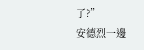了?”
安德烈一邊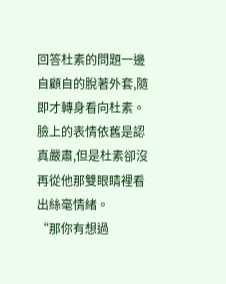回答杜素的問題一邊自顧自的脫著外套,隨即才轉身看向杜素。臉上的表情依舊是認真嚴肅,但是杜素卻沒再從他那雙眼睛裡看出絲毫情緒。
“那你有想過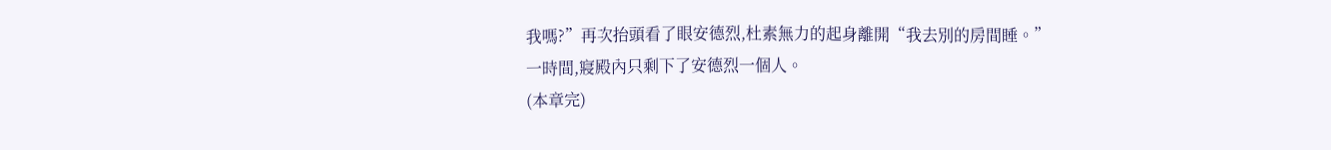我嗎?”再次抬頭看了眼安德烈,杜素無力的起身離開“我去別的房間睡。”
一時間,寢殿內只剩下了安德烈一個人。
(本章完)